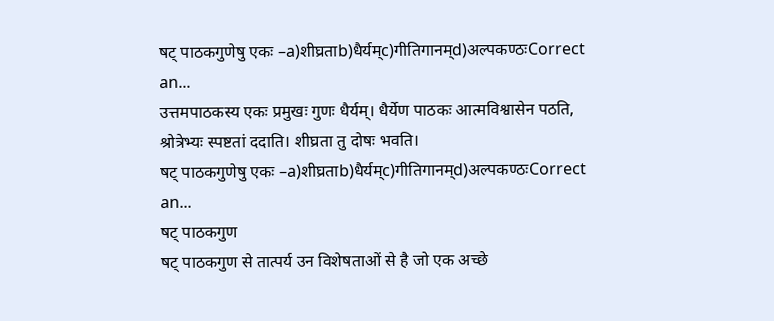षट् पाठकगुणेषु एकः –a)शीघ्रताb)धैर्यम्c)गीतिगानम्d)अल्पकण्ठःCorrect an...
उत्तमपाठकस्य एकः प्रमुखः गुणः धैर्यम्। धैर्येण पाठकः आत्मविश्वासेन पठति, श्रोत्रेभ्यः स्पष्टतां ददाति। शीघ्रता तु दोषः भवति।
षट् पाठकगुणेषु एकः –a)शीघ्रताb)धैर्यम्c)गीतिगानम्d)अल्पकण्ठःCorrect an...
षट् पाठकगुण
षट् पाठकगुण से तात्पर्य उन विशेषताओं से है जो एक अच्छे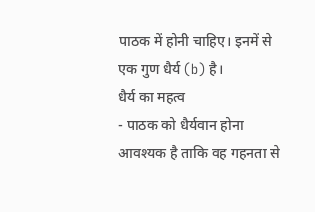पाठक में होनी चाहिए। इनमें से एक गुण धैर्य (b) है।
धैर्य का महत्व
- पाठक को धैर्यवान होना आवश्यक है ताकि वह गहनता से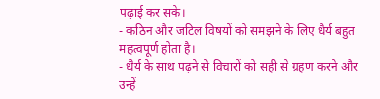पढ़ाई कर सके।
- कठिन और जटिल विषयों को समझने के लिए धैर्य बहुत महत्वपूर्ण होता है।
- धैर्य के साथ पढ़ने से विचारों को सही से ग्रहण करने और उन्हें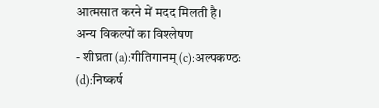आत्मसात करने में मदद मिलती है।
अन्य विकल्पों का विश्लेषण
- शीघ्रता (a):गीतिगानम् (c):अल्पकण्ठः (d):निष्कर्ष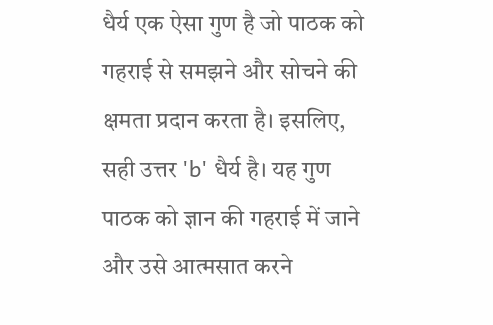धैर्य एक ऐसा गुण है जो पाठक को गहराई से समझने और सोचने की क्षमता प्रदान करता है। इसलिए, सही उत्तर 'b' धैर्य है। यह गुण पाठक को ज्ञान की गहराई में जाने और उसे आत्मसात करने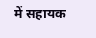में सहायक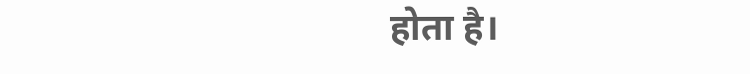होता है।